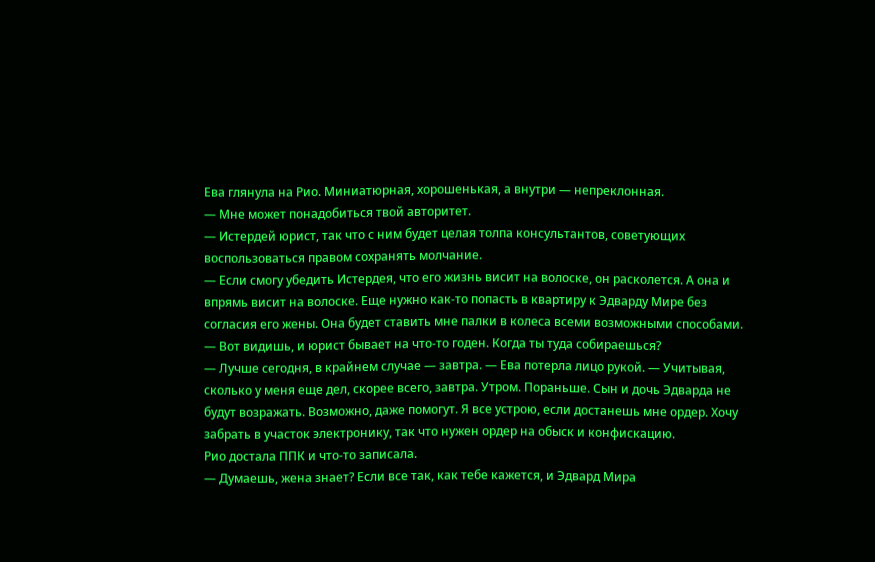Ева глянула на Рио. Миниатюрная, хорошенькая, а внутри — непреклонная.
— Мне может понадобиться твой авторитет.
— Истердей юрист, так что с ним будет целая толпа консультантов, советующих воспользоваться правом сохранять молчание.
— Если смогу убедить Истердея, что его жизнь висит на волоске, он расколется. А она и впрямь висит на волоске. Еще нужно как-то попасть в квартиру к Эдварду Мире без согласия его жены. Она будет ставить мне палки в колеса всеми возможными способами.
— Вот видишь, и юрист бывает на что-то годен. Когда ты туда собираешься?
— Лучше сегодня, в крайнем случае — завтра. — Ева потерла лицо рукой. — Учитывая, сколько у меня еще дел, скорее всего, завтра. Утром. Пораньше. Сын и дочь Эдварда не будут возражать. Возможно, даже помогут. Я все устрою, если достанешь мне ордер. Хочу забрать в участок электронику, так что нужен ордер на обыск и конфискацию.
Рио достала ППК и что-то записала.
— Думаешь, жена знает? Если все так, как тебе кажется, и Эдвард Мира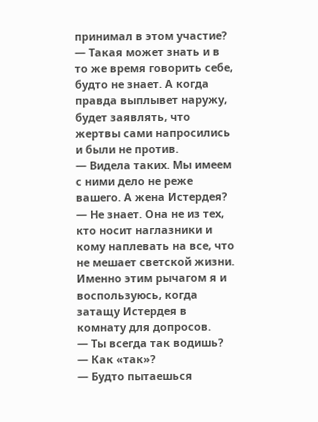принимал в этом участие?
— Такая может знать и в то же время говорить себе, будто не знает. А когда правда выплывет наружу, будет заявлять, что жертвы сами напросились и были не против.
— Видела таких. Мы имеем с ними дело не реже вашего. А жена Истердея?
— Не знает. Она не из тех, кто носит наглазники и кому наплевать на все, что не мешает светской жизни. Именно этим рычагом я и воспользуюсь, когда затащу Истердея в комнату для допросов.
— Ты всегда так водишь?
— Как «так»?
— Будто пытаешься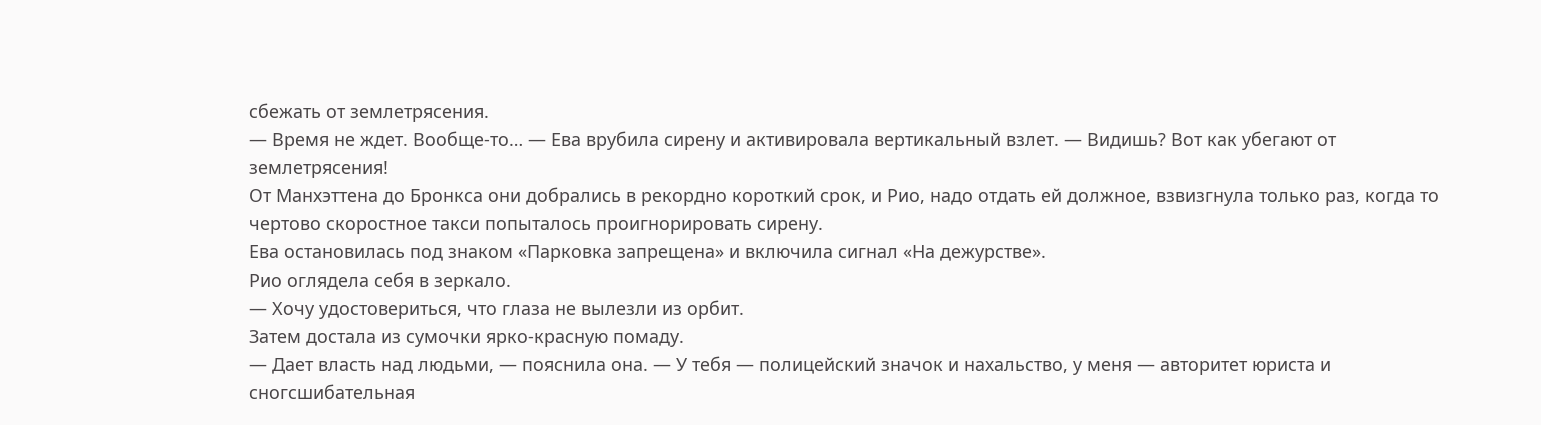сбежать от землетрясения.
— Время не ждет. Вообще-то… — Ева врубила сирену и активировала вертикальный взлет. — Видишь? Вот как убегают от землетрясения!
От Манхэттена до Бронкса они добрались в рекордно короткий срок, и Рио, надо отдать ей должное, взвизгнула только раз, когда то чертово скоростное такси попыталось проигнорировать сирену.
Ева остановилась под знаком «Парковка запрещена» и включила сигнал «На дежурстве».
Рио оглядела себя в зеркало.
— Хочу удостовериться, что глаза не вылезли из орбит.
Затем достала из сумочки ярко-красную помаду.
— Дает власть над людьми, — пояснила она. — У тебя — полицейский значок и нахальство, у меня — авторитет юриста и сногсшибательная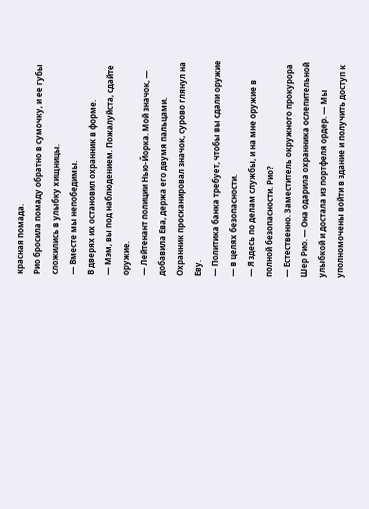красная помада.
Рио бросила помаду обратно в сумочку, и ее губы сложились в улыбку хищницы.
— Вместе мы непобедимы.
В дверях их остановил охранник в форме.
— Мэм, вы под наблюдением. Пожалуйста, сдайте оружие.
— Лейтенант полиции Нью-Йорка. Мой значок, — добавила Ева, держа его двумя пальцами.
Охранник просканировал значок, сурово глянул на Еву.
— Политика банка требует, чтобы вы сдали оружие — в целях безопасности.
— Я здесь по делам службы, и на мне оружие в полной безопасности. Рио?
— Естественно. Заместитель окружного прокурора Шер Рио. — Она одарила охранника ослепительной улыбкой и достала из портфеля ордер. — Мы уполномочены войти в здание и получить доступ к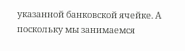указанной банковской ячейке. А поскольку мы занимаемся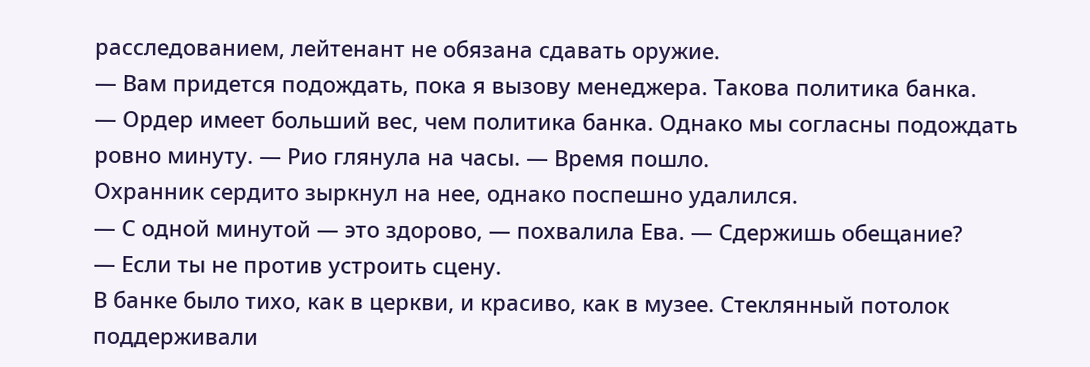расследованием, лейтенант не обязана сдавать оружие.
— Вам придется подождать, пока я вызову менеджера. Такова политика банка.
— Ордер имеет больший вес, чем политика банка. Однако мы согласны подождать ровно минуту. — Рио глянула на часы. — Время пошло.
Охранник сердито зыркнул на нее, однако поспешно удалился.
— С одной минутой — это здорово, — похвалила Ева. — Сдержишь обещание?
— Если ты не против устроить сцену.
В банке было тихо, как в церкви, и красиво, как в музее. Стеклянный потолок поддерживали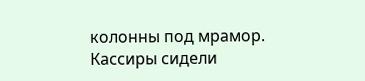колонны под мрамор. Кассиры сидели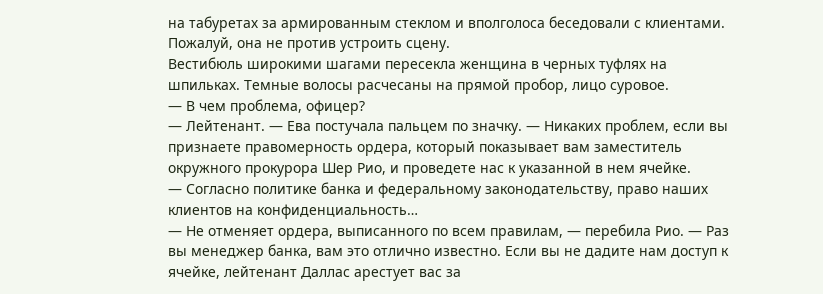на табуретах за армированным стеклом и вполголоса беседовали с клиентами.
Пожалуй, она не против устроить сцену.
Вестибюль широкими шагами пересекла женщина в черных туфлях на шпильках. Темные волосы расчесаны на прямой пробор, лицо суровое.
— В чем проблема, офицер?
— Лейтенант. — Ева постучала пальцем по значку. — Никаких проблем, если вы признаете правомерность ордера, который показывает вам заместитель окружного прокурора Шер Рио, и проведете нас к указанной в нем ячейке.
— Согласно политике банка и федеральному законодательству, право наших клиентов на конфиденциальность…
— Не отменяет ордера, выписанного по всем правилам, — перебила Рио. — Раз вы менеджер банка, вам это отлично известно. Если вы не дадите нам доступ к ячейке, лейтенант Даллас арестует вас за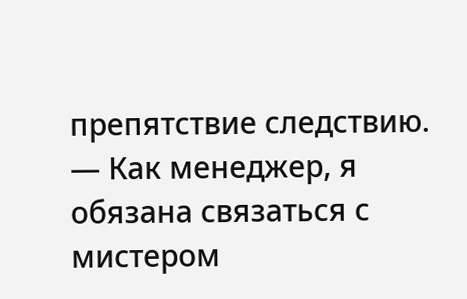препятствие следствию.
— Как менеджер, я обязана связаться с мистером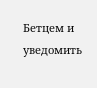Бетцем и уведомить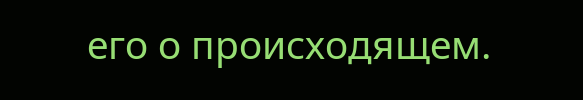его о происходящем.